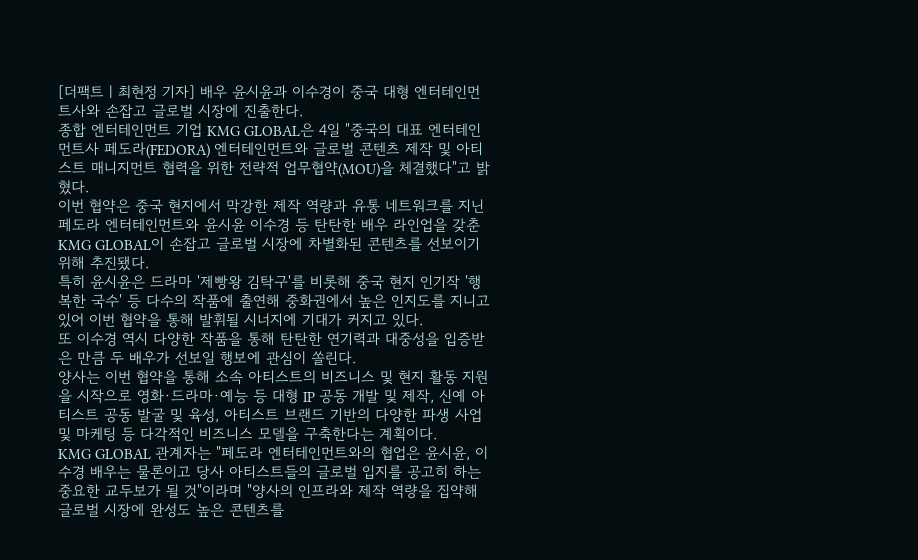[더팩트ㅣ최현정 기자] 배우 윤시윤과 이수경이 중국 대형 엔터테인먼트사와 손잡고 글로벌 시장에 진출한다.
종합 엔터테인먼트 기업 KMG GLOBAL은 4일 "중국의 대표 엔터테인먼트사 페도라(FEDORA) 엔터테인먼트와 글로벌 콘텐츠 제작 및 아티스트 매니지먼트 협력을 위한 전략적 업무협약(MOU)을 체결했다"고 밝혔다.
이번 협약은 중국 현지에서 막강한 제작 역량과 유통 네트워크를 지닌 페도라 엔터테인먼트와 윤시윤 이수경 등 탄탄한 배우 라인업을 갖춘 KMG GLOBAL이 손잡고 글로벌 시장에 차별화된 콘텐츠를 선보이기 위해 추진됐다.
특히 윤시윤은 드라마 '제빵왕 김탁구'를 비롯해 중국 현지 인기작 '행복한 국수' 등 다수의 작품에 출연해 중화권에서 높은 인지도를 지니고 있어 이번 협약을 통해 발휘될 시너지에 기대가 커지고 있다.
또 이수경 역시 다양한 작품을 통해 탄탄한 연기력과 대중성을 입증받은 만큼 두 배우가 선보일 행보에 관심이 쏠린다.
양사는 이번 협약을 통해 소속 아티스트의 비즈니스 및 현지 활동 지원을 시작으로 영화·드라마·예능 등 대형 IP 공동 개발 및 제작, 신예 아티스트 공동 발굴 및 육성, 아티스트 브랜드 기반의 다양한 파생 사업 및 마케팅 등 다각적인 비즈니스 모델을 구축한다는 계획이다.
KMG GLOBAL 관계자는 "페도라 엔터테인먼트와의 협업은 윤시윤, 이수경 배우는 물론이고 당사 아티스트들의 글로벌 입지를 공고히 하는 중요한 교두보가 될 것"이라며 "양사의 인프라와 제작 역량을 집약해 글로벌 시장에 완성도 높은 콘텐츠를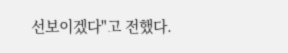선보이겠다"고 전했다.